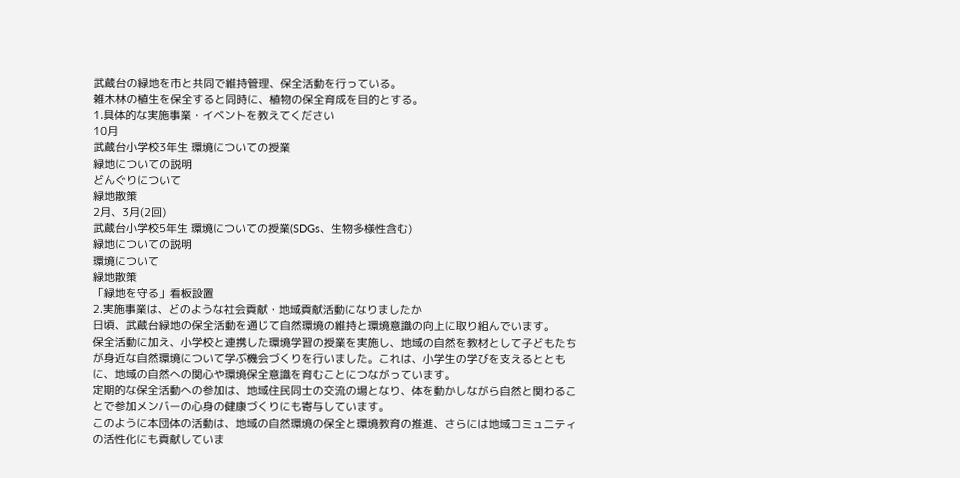武蔵台の緑地を市と共同で維持管理、保全活動を行っている。
雑木林の植生を保全すると同時に、植物の保全育成を目的とする。
1.具体的な実施事業・イベントを教えてください
10月
武蔵台小学校3年生 環境についての授業
緑地についての説明
どんぐりについて
緑地散策
2月、3月(2回)
武蔵台小学校5年生 環境についての授業(SDGs、生物多様性含む)
緑地についての説明
環境について
緑地散策
「緑地を守る」看板設置
2.実施事業は、どのような社会貢献・地域貢献活動になりましたか
日頃、武蔵台緑地の保全活動を通じて自然環境の維持と環境意識の向上に取り組んでいます。
保全活動に加え、小学校と連携した環境学習の授業を実施し、地域の自然を教材として子どもたちが身近な自然環境について学ぶ機会づくりを行いました。これは、小学生の学びを支えるとともに、地域の自然への関心や環境保全意識を育むことにつながっています。
定期的な保全活動への参加は、地域住民同士の交流の場となり、体を動かしながら自然と関わることで参加メンバーの心身の健康づくりにも寄与しています。
このように本団体の活動は、地域の自然環境の保全と環境教育の推進、さらには地域コミュニティの活性化にも貢献していま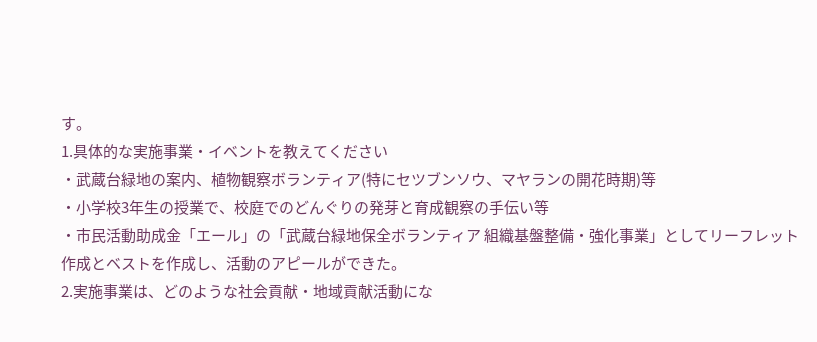す。
1.具体的な実施事業・イベントを教えてください
・武蔵台緑地の案内、植物観察ボランティア(特にセツブンソウ、マヤランの開花時期)等
・小学校3年生の授業で、校庭でのどんぐりの発芽と育成観察の手伝い等
・市民活動助成金「エール」の「武蔵台緑地保全ボランティア 組織基盤整備・強化事業」としてリーフレット作成とベストを作成し、活動のアピールができた。
2.実施事業は、どのような社会貢献・地域貢献活動にな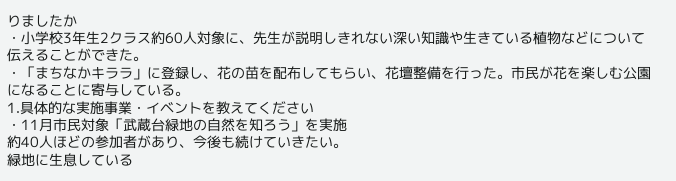りましたか
・小学校3年生2クラス約60人対象に、先生が説明しきれない深い知識や生きている植物などについて伝えることができた。
・「まちなかキララ」に登録し、花の苗を配布してもらい、花壇整備を行った。市民が花を楽しむ公園になることに寄与している。
1.具体的な実施事業・イベントを教えてください
・11月市民対象「武蔵台緑地の自然を知ろう」を実施
約40人ほどの参加者があり、今後も続けていきたい。
緑地に生息している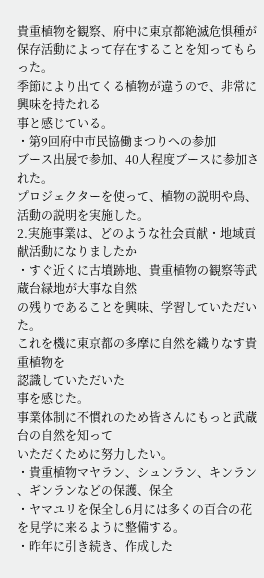貴重植物を観察、府中に東京都絶滅危惧種が
保存活動によって存在することを知ってもらった。
季節により出てくる植物が違うので、非常に興味を持たれる
事と感じている。
・第9回府中市民協働まつりへの参加
ブース出展で参加、40人程度ブースに参加された。
プロジェクターを使って、植物の説明や鳥、活動の説明を実施した。
2.実施事業は、どのような社会貢献・地域貢献活動になりましたか
・すぐ近くに古墳跡地、貴重植物の観察等武蔵台緑地が大事な自然
の残りであることを興味、学習していただいた。
これを機に東京都の多摩に自然を織りなす貴重植物を
認識していただいた
事を感じた。
事業体制に不慣れのため皆さんにもっと武蔵台の自然を知って
いただくために努力したい。
・貴重植物マヤラン、シュンラン、キンラン 、ギンランなどの保護、保全
・ヤマユリを保全し6月には多くの百合の花を見学に来るように整備する。
・昨年に引き続き、作成した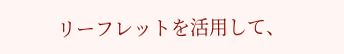リーフレットを活用して、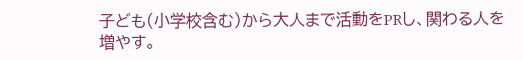子ども(小学校含む)から大人まで活動をPRし、関わる人を増やす。